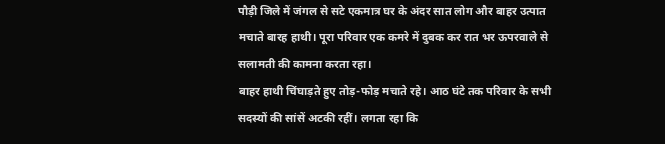पौड़ी जिले में जंगल से सटे एकमात्र घर के अंदर सात लोग और बाहर उत्पात मचाते बारह हाथी। पूरा परिवार एक कमरे में दुबक कर रात भर ऊपरवाले से सलामती की कामना करता रहा।
बाहर हाथी चिंघाड़ते हुए तोड़-फोड़ मचाते रहे। आठ घंटे तक परिवार के सभी सदस्यों की सांसें अटकी रहीं। लगता रहा कि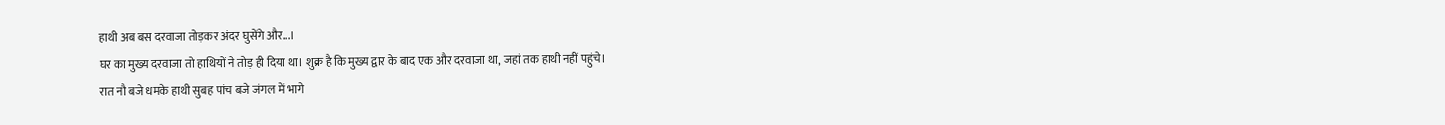हाथी अब बस दरवाजा तोड़कर अंदर घुसेंगे और...।
घर का मुख्य दरवाजा तो हाथियों ने तोड़ ही दिया था। शुक्र है कि मुख्य द्वार के बाद एक और दरवाजा था, जहां तक हाथी नहीं पहुंचे।
रात नौ बजे धमके हाथी सुबह पांच बजे जंगल में भागे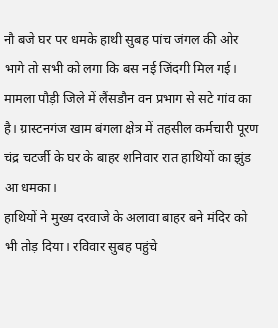नौ बजे घर पर धमके हाथी सुबह पांच जंगल की ओर भागे तो सभी को लगा कि बस नई जिंदगी मिल गई।
मामला पौड़ी जिले में लैंसडौन वन प्रभाग से सटे गांव का है। ग्रास्टनगंज खाम बंगला क्षेत्र में तहसील कर्मचारी पूरण चंद्र चटर्जी के घर के बाहर शनिवार रात हाथियों का झुंड आ धमका।
हाथियों ने मुख्य दरवाजे के अलावा बाहर बने मंदिर को भी तोड़ दिया। रविवार सुबह पहुंचे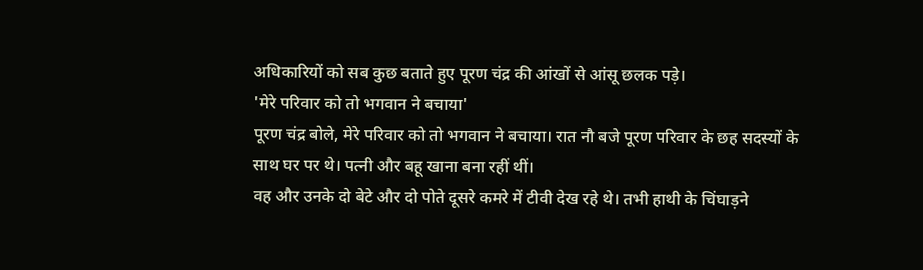अधिकारियों को सब कुछ बताते हुए पूरण चंद्र की आंखों से आंसू छलक पड़े।
'मेरे परिवार को तो भगवान ने बचाया'
पूरण चंद्र बोले, मेरे परिवार को तो भगवान ने बचाया। रात नौ बजे पूरण परिवार के छह सदस्यों के साथ घर पर थे। पत्नी और बहू खाना बना रहीं थीं।
वह और उनके दो बेटे और दो पोते दूसरे कमरे में टीवी देख रहे थे। तभी हाथी के चिंघाड़ने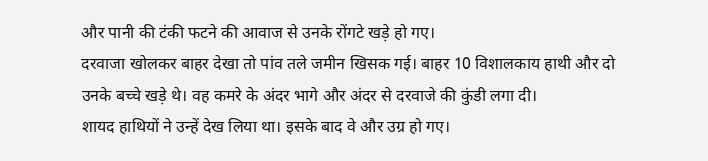और पानी की टंकी फटने की आवाज से उनके रोंगटे खड़े हो गए।
दरवाजा खोलकर बाहर देखा तो पांव तले जमीन खिसक गई। बाहर 10 विशालकाय हाथी और दो उनके बच्चे खड़े थे। वह कमरे के अंदर भागे और अंदर से दरवाजे की कुंडी लगा दी।
शायद हाथियों ने उन्हें देख लिया था। इसके बाद वे और उग्र हो गए।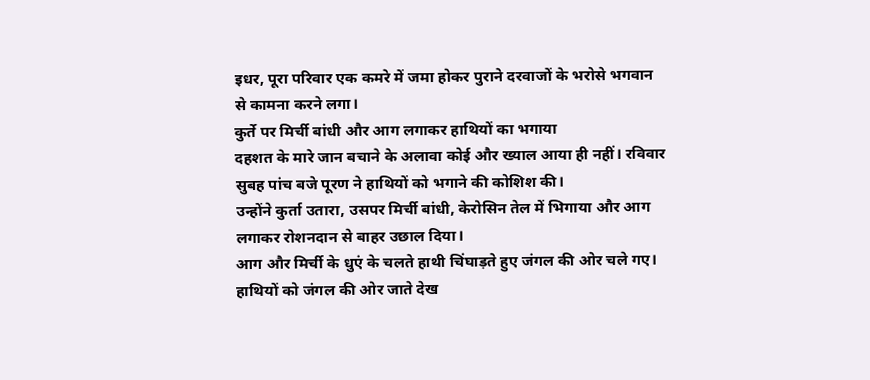इधर, पूरा परिवार एक कमरे में जमा होकर पुराने दरवाजों के भरोसे भगवान से कामना करने लगा।
कुर्ते पर मिर्ची बांधी और आग लगाकर हाथियों का भगाया
दहशत के मारे जान बचाने के अलावा कोई और ख्याल आया ही नहीं। रविवार सुबह पांच बजे पूरण ने हाथियों को भगाने की कोशिश की।
उन्होंने कुर्ता उतारा, उसपर मिर्ची बांधी, केरोसिन तेल में भिगाया और आग लगाकर रोशनदान से बाहर उछाल दिया।
आग और मिर्ची के धुएं के चलते हाथी चिंघाड़ते हुए जंगल की ओर चले गए। हाथियों को जंगल की ओर जाते देख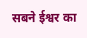सबने ईश्वर का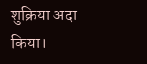शुक्रिया अदा किया।